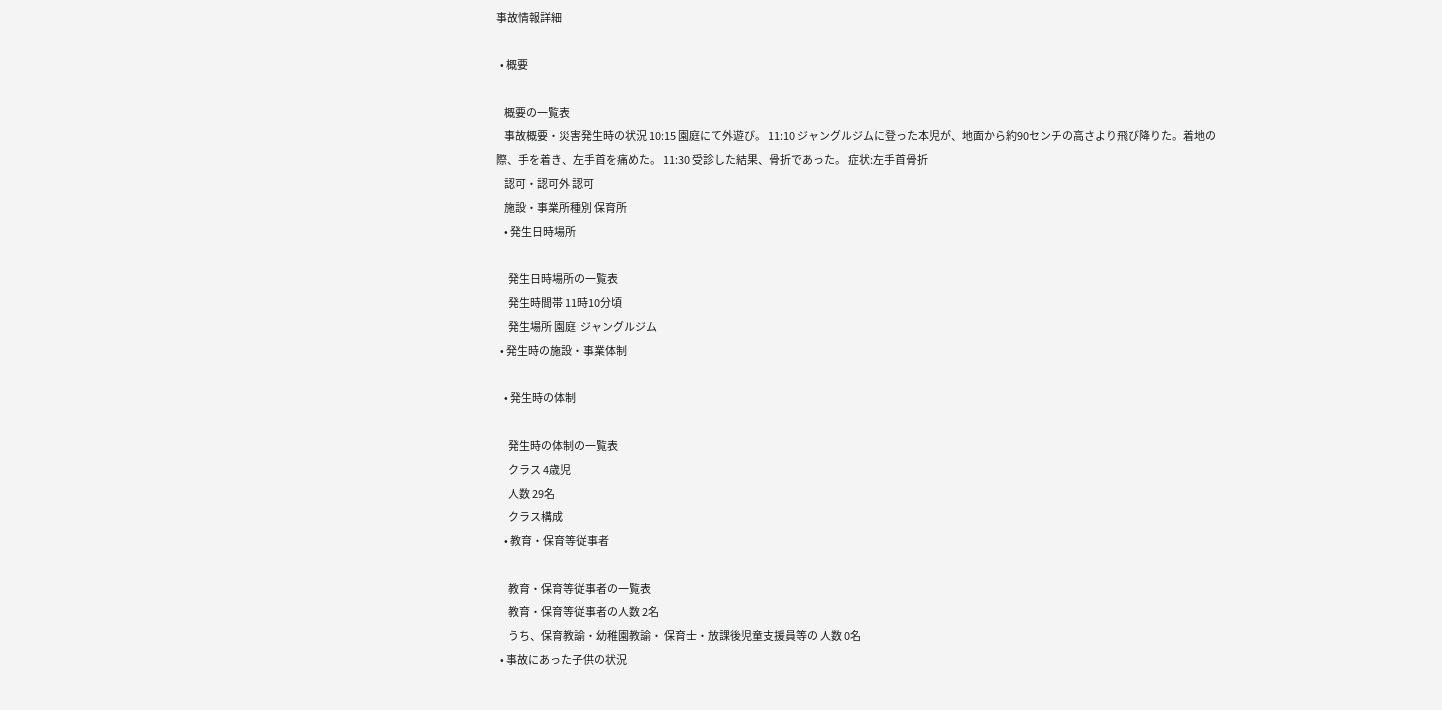事故情報詳細

  • 概要

    概要の一覧表
    事故概要・災害発生時の状況 10:15 園庭にて外遊び。 11:10 ジャングルジムに登った本児が、地面から約90センチの高さより飛び降りた。着地の際、手を着き、左手首を痛めた。 11:30 受診した結果、骨折であった。 症状:左手首骨折
    認可・認可外 認可
    施設・事業所種別 保育所
    • 発生日時場所

      発生日時場所の一覧表
      発生時間帯 11時10分頃
      発生場所 園庭  ジャングルジム
  • 発生時の施設・事業体制

    • 発生時の体制

      発生時の体制の一覧表
      クラス 4歳児
      人数 29名
      クラス構成
    • 教育・保育等従事者

      教育・保育等従事者の一覧表
      教育・保育等従事者の人数 2名
      うち、保育教諭・幼稚園教諭・ 保育士・放課後児童支援員等の 人数 0名
  • 事故にあった子供の状況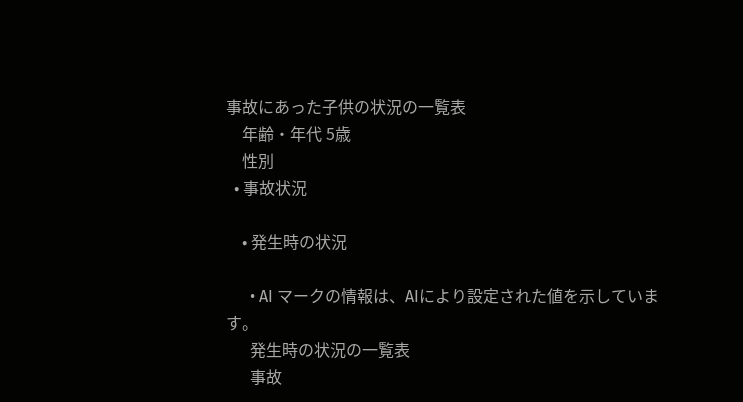事故にあった子供の状況の一覧表
    年齢・年代 5歳
    性別
  • 事故状況

    • 発生時の状況

      • AI マークの情報は、AIにより設定された値を示しています。
      発生時の状況の一覧表
      事故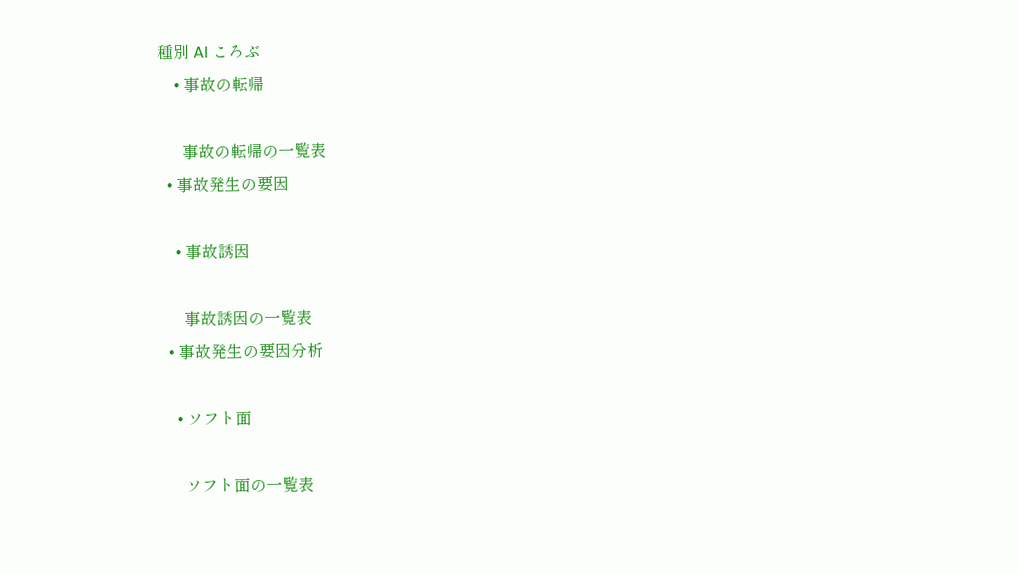種別 AI ころぶ
    • 事故の転帰

      事故の転帰の一覧表
  • 事故発生の要因

    • 事故誘因

      事故誘因の一覧表
  • 事故発生の要因分析

    • ソフト面

      ソフト面の一覧表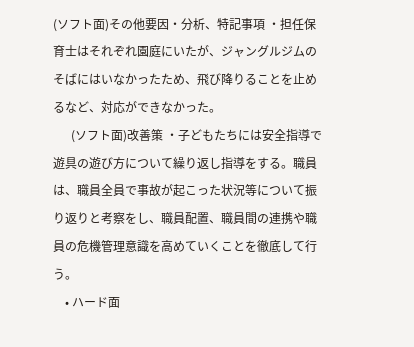(ソフト面)その他要因・分析、特記事項 ・担任保育士はそれぞれ園庭にいたが、ジャングルジムのそばにはいなかったため、飛び降りることを止めるなど、対応ができなかった。
      (ソフト面)改善策 ・子どもたちには安全指導で遊具の遊び方について繰り返し指導をする。職員は、職員全員で事故が起こった状況等について振り返りと考察をし、職員配置、職員間の連携や職員の危機管理意識を高めていくことを徹底して行う。
    • ハード面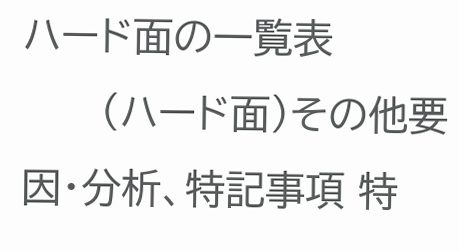ハード面の一覧表
      (ハード面)その他要因・分析、特記事項 特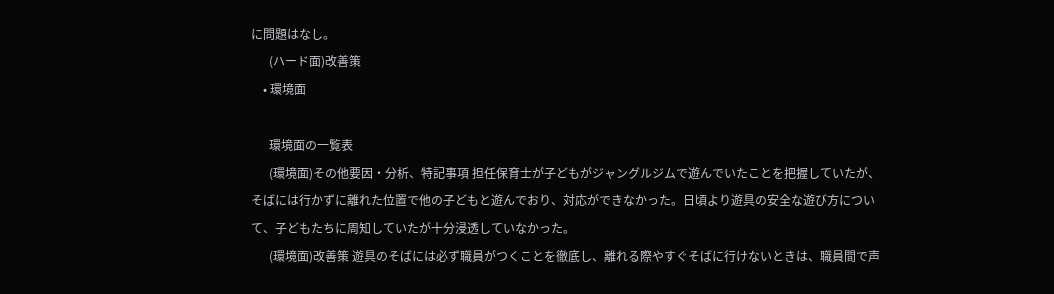に問題はなし。
      (ハード面)改善策
    • 環境面

      環境面の一覧表
      (環境面)その他要因・分析、特記事項 担任保育士が子どもがジャングルジムで遊んでいたことを把握していたが、そばには行かずに離れた位置で他の子どもと遊んでおり、対応ができなかった。日頃より遊具の安全な遊び方について、子どもたちに周知していたが十分浸透していなかった。
      (環境面)改善策 遊具のそばには必ず職員がつくことを徹底し、離れる際やすぐそばに行けないときは、職員間で声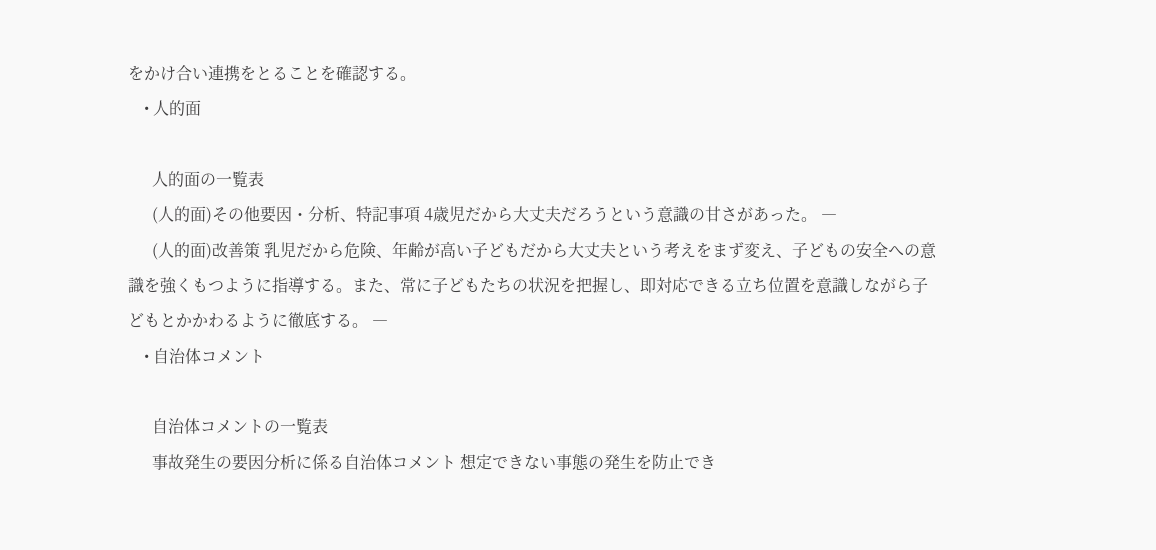をかけ合い連携をとることを確認する。
    • 人的面

      人的面の一覧表
      (人的面)その他要因・分析、特記事項 4歳児だから大丈夫だろうという意識の甘さがあった。 ―
      (人的面)改善策 乳児だから危険、年齢が高い子どもだから大丈夫という考えをまず変え、子どもの安全への意識を強くもつように指導する。また、常に子どもたちの状況を把握し、即対応できる立ち位置を意識しながら子どもとかかわるように徹底する。 ―
    • 自治体コメント

      自治体コメントの一覧表
      事故発生の要因分析に係る自治体コメント 想定できない事態の発生を防止でき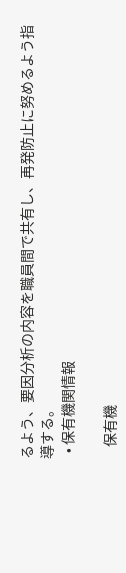るよう、要因分析の内容を職員間で共有し、再発防止に努めるよう指導する。
  • 保有機関情報

    保有機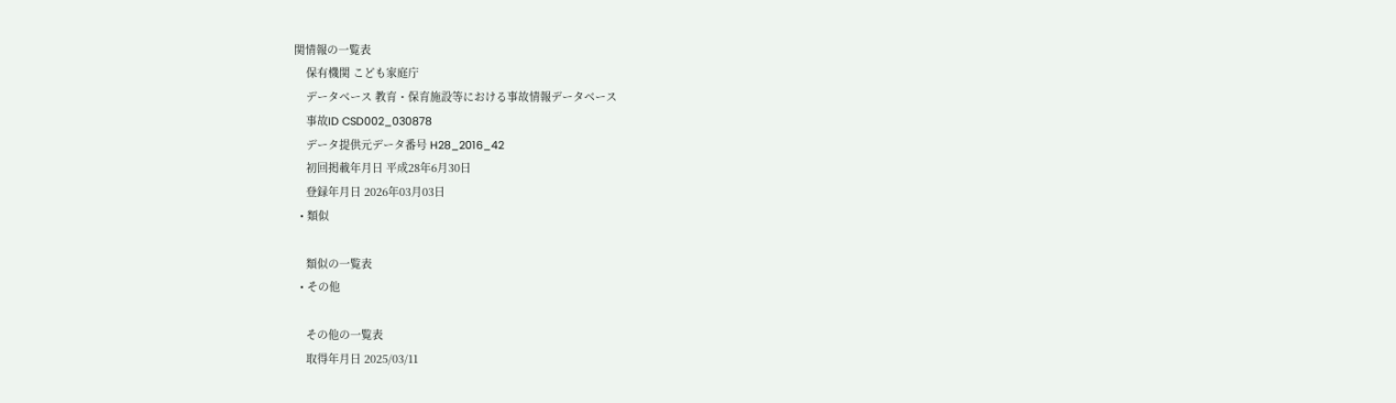関情報の一覧表
    保有機関 こども家庭庁
    データベース 教育・保育施設等における事故情報データベース
    事故ID CSD002_030878
    データ提供元データ番号 H28_2016_42
    初回掲載年月日 平成28年6月30日
    登録年月日 2026年03月03日
  • 類似

    類似の一覧表
  • その他

    その他の一覧表
    取得年月日 2025/03/11